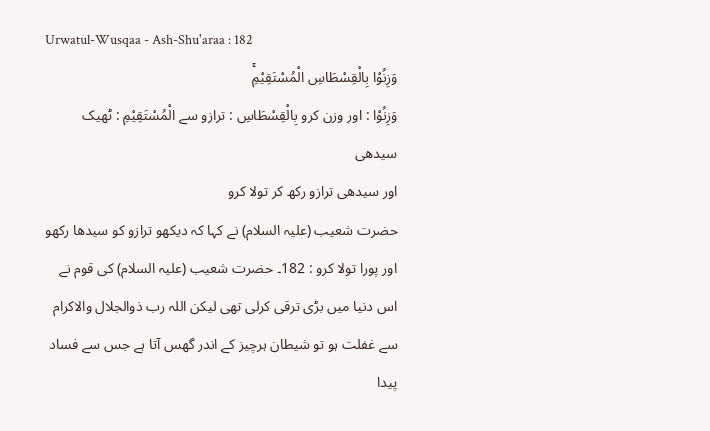Urwatul-Wusqaa - Ash-Shu'araa : 182
وَزِنُوْا بِالْقِسْطَاسِ الْمُسْتَقِیْمِۚ
وَزِنُوْا : اور وزن کرو بِالْقِسْطَاسِ : ترازو سے الْمُسْتَقِيْمِ : ٹھیک سیدھی
اور سیدھی ترازو رکھ کر تولا کرو
حضرت شعیب (علیہ السلام) نے کہا کہ دیکھو ترازو کو سیدھا رکھو اور پورا تولا کرو : 182۔ حضرت شعیب (علیہ السلام) کی قوم نے اس دنیا میں بڑی ترقی کرلی تھی لیکن اللہ رب ذوالجلال والاکرام سے غفلت ہو تو شیطان ہرچیز کے اندر گھس آتا ہے جس سے فساد پیدا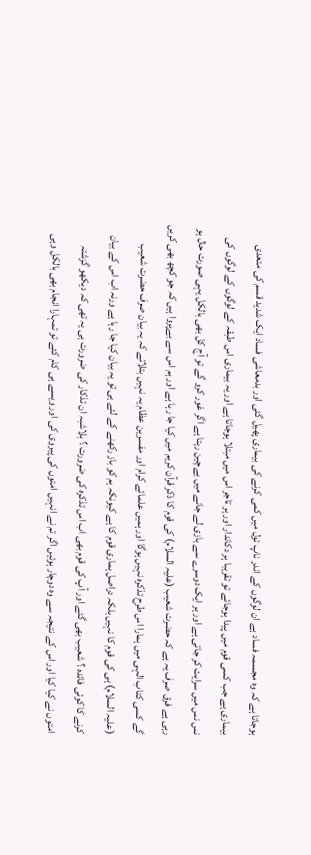ہوجاتا ہے کہ وہ مجسمہ فساد ہے ان لوگوں کے اندر ناپ تول میں کمی کرنے کی بیماری پھیل گئی اور بدمعاشی فساد ایک شدید قسم کی متعدی بیماری ہے جب کسی قوم میں پیدا ہوجائے تو تقریبا ہر دکاندار اور ہر تاجر اس میں مبتلا ہوجاتا ہے اور یہ بیماری اس طبقہ کے لوگوں کے لوگوں کی نس نس میں سرایت کر جاتی ہے اور ہر ایک دوسرے سے بازی لے جانے میں بےچین رہتا ہے اگر غور کرو گے تو آج کل بھی بالکل یہی صورت حال ہو رہی ہے فرق صرف یہ ہے کہ حضرت شعیب (علیہ السلام) کی قوم کا ذکر قرآن کریم میں کیا جا رہا ہے اور ہم اس سے بےپروا ہیں کہ جو کچھ بھی کریں گے کسی کتاب الہی میں ہمارا اس طرح تذکرہ نہیں ہوگا اور ہمیں علمائے کرام اور مفسرین عظام یہ نہیں بتلاتے کہ یہ بیان صرف حضرت شعیب (علیہ السلام) ہی کی قوم کا نہیں بلکہ دراصل ہماری قوم کا ہے کیونکہ ہم کو باز رکھنے کے لئے ہی تو یہ بیان کیا جا رہا ہے ورنہ اب اس کے بیان کرنے کا کوئی فائدہ ؟ شعیب بھی گئے اور آپ کی قوم بھی اب اس تذکرہ کی ضرورت ؟ بلاشبہ ان تذکار کی ضرورت ہی یہ تھی کہ دیکھو گزشتہ امتوں نے کیا کیا اور اس کے نتیجہ سے وہ دوچار ہوئیں اگر تم نے انہیں امتوں کی پیروی کی اور ویسے ہی کام کئے تو تمہارا انجام بھی بالکل وہی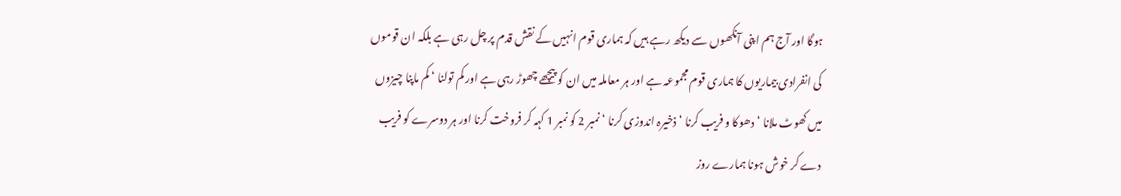ہوگا اور آج ہم اپنی آنکھوں سے دیکھ رہے ہیں کہ ہماری قوم انہیں کے نقش قدم پر چل رہی ہے بلکہ ان قوموں کی انفرادی بیماریوں کا ہماری قوم مجموعہ ہے اور ہر معاملہ میں ان کو پیچھے چھوڑ رہی ہے اور کم تولنا ‘ کم ماپنا چیزوں میں کھوٹ ملانا ‘ دھوکا و فریب کرنا ‘ ذخیرہ اندوزی کرنا ‘ نمبر 2 کو نمبر 1 کہہ کر فروخت کرنا اور ہر دوسرے کو فریب دے کر خوش ہونا ہمارے روز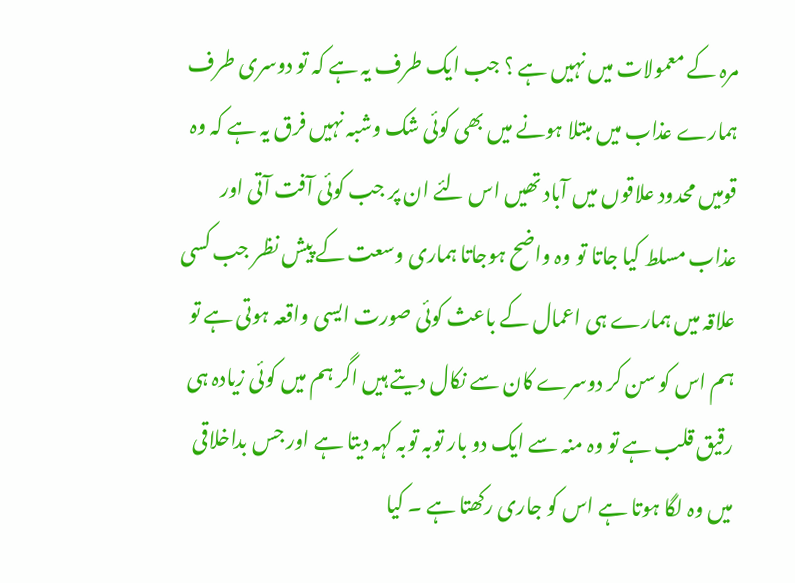مرہ کے معمولات میں نہیں ہے ؟ جب ایک طرف یہ ہے کہ تو دوسری طرف ہمارے عذاب میں مبتلا ہونے میں بھی کوئی شک وشبہ نہیں فرق یہ ہے کہ وہ قومیں محدود علاقوں میں آباد تھیں اس لئے ان پر جب کوئی آفت آتی اور عذاب مسلط کیا جاتا تو وہ واضح ہوجاتا ہماری وسعت کے پیش نظر جب کسی علاقہ میں ہمارے ہی اعمال کے باعث کوئی صورت ایسی واقعہ ہوتی ہے تو ہم اس کو سن کر دوسرے کان سے نکال دیتے ہیں اگر ہم میں کوئی زیادہ ہی رقیق قلب ہے تو وہ منہ سے ایک دو بار توبہ توبہ کہہ دیتا ہے اور جس بداخلاقی میں وہ لگا ہوتا ہے اس کو جاری رکھتا ہے ۔ کیا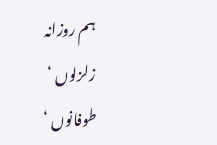ہم روزانہ زلزلوں ‘ طوفانوں ‘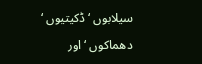سیلابوں ‘ ڈکیتیوں ‘ دھماکوں ‘ اور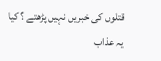قتلوں کی خبریں نہیں پڑھتے ؟ کیا یہ عذاب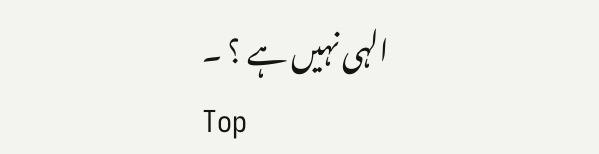الہی نہیں ہے ؟ ۔
Top